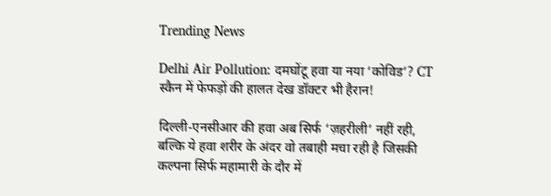Trending News

Delhi Air Pollution: दमघोंटू हवा या नया ‘कोविड’? CT स्कैन में फेफड़ों की हालत देख डॉक्टर भी हैरान!

दिल्ली-एनसीआर की हवा अब सिर्फ ‘ज़हरीली’ नहीं रही, बल्कि ये हवा शरीर के अंदर वो तबाही मचा रही है जिसकी कल्पना सिर्फ महामारी के दौर में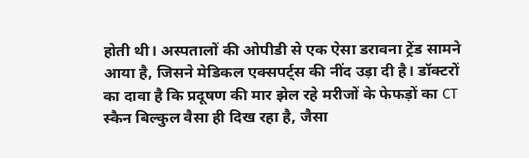होती थी। अस्पतालों की ओपीडी से एक ऐसा डरावना ट्रेंड सामने आया है, जिसने मेडिकल एक्सपर्ट्स की नींद उड़ा दी है। डॉक्टरों का दावा है कि प्रदूषण की मार झेल रहे मरीजों के फेफड़ों का CT स्कैन बिल्कुल वैसा ही दिख रहा है, जैसा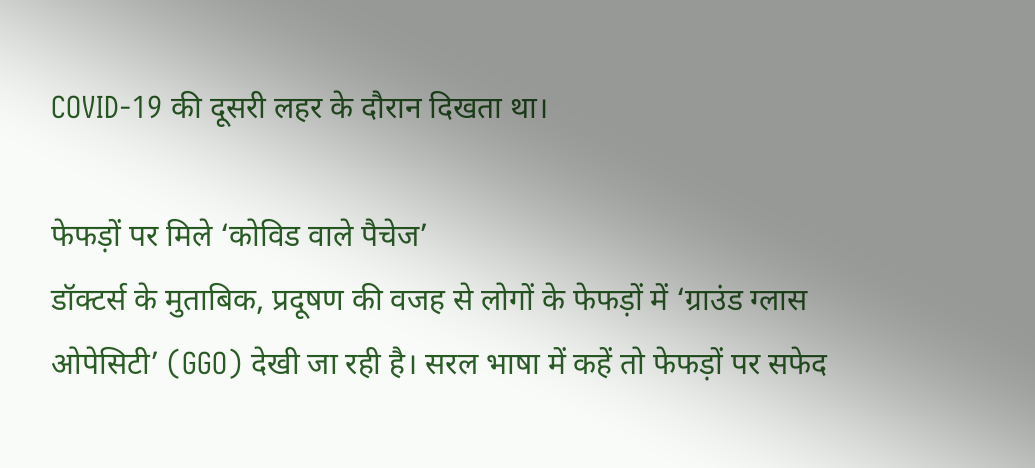COVID-19 की दूसरी लहर के दौरान दिखता था।

फेफड़ों पर मिले ‘कोविड वाले पैचेज’
डॉक्टर्स के मुताबिक, प्रदूषण की वजह से लोगों के फेफड़ों में ‘ग्राउंड ग्लास ओपेसिटी’ (GGO) देखी जा रही है। सरल भाषा में कहें तो फेफड़ों पर सफेद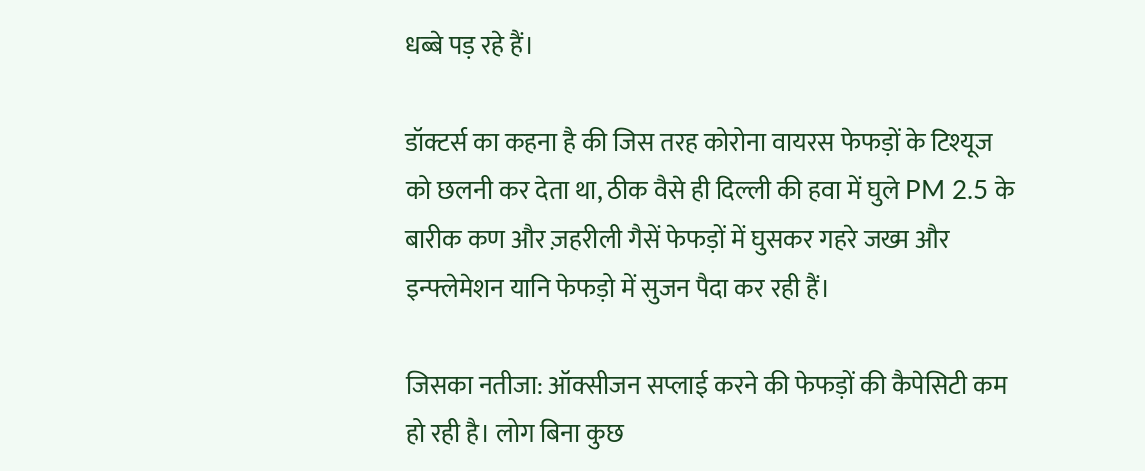धब्बे पड़ रहे हैं।

डॉक्टर्स का कहना है की जिस तरह कोरोना वायरस फेफड़ों के टिश्यूज को छलनी कर देता था, ठीक वैसे ही दिल्ली की हवा में घुले PM 2.5 के बारीक कण और ज़हरीली गैसें फेफड़ों में घुसकर गहरे जख्म और इन्फ्लेमेशन यानि फेफड़ो में सुजन पैदा कर रही हैं।

जिसका नतीजा: ऑक्सीजन सप्लाई करने की फेफड़ों की कैपेसिटी कम हो रही है। लोग बिना कुछ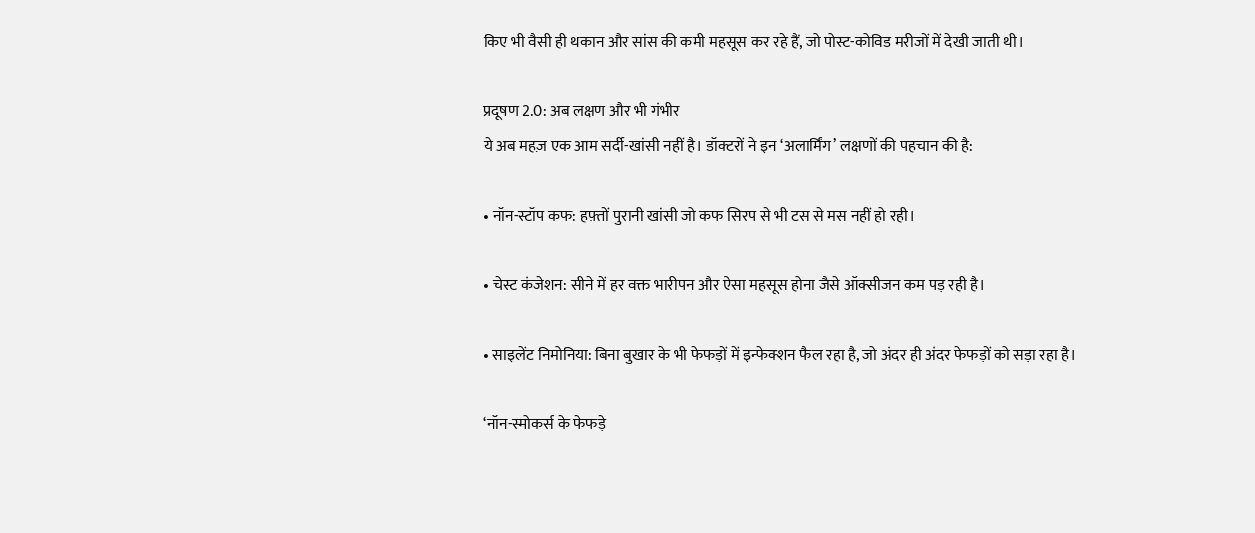किए भी वैसी ही थकान और सांस की कमी महसूस कर रहे हैं, जो पोस्ट-कोविड मरीजों में देखी जाती थी।

प्रदूषण 2.0: अब लक्षण और भी गंभीर
ये अब महज़ एक आम सर्दी-खांसी नहीं है। डॉक्टरों ने इन ‘अलार्मिंग’ लक्षणों की पहचान की है:

• नॉन-स्टॉप कफ: हफ़्तों पुरानी खांसी जो कफ सिरप से भी टस से मस नहीं हो रही।

• चेस्ट कंजेशन: सीने में हर वक्त भारीपन और ऐसा महसूस होना जैसे ऑक्सीजन कम पड़ रही है।

• साइलेंट निमोनिया: बिना बुखार के भी फेफड़ों में इन्फेक्शन फैल रहा है, जो अंदर ही अंदर फेफड़ों को सड़ा रहा है।

‘नॉन-स्मोकर्स के फेफड़े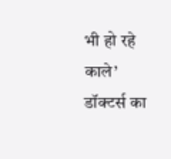भी हो रहे काले’
डॉक्टर्स का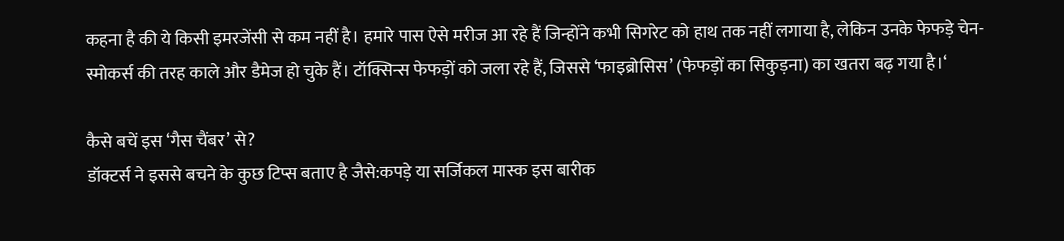कहना है की ये किसी इमरजेंसी से कम नहीं है। हमारे पास ऐसे मरीज आ रहे हैं जिन्होंने कभी सिगरेट को हाथ तक नहीं लगाया है, लेकिन उनके फेफड़े चेन-स्मोकर्स की तरह काले और डैमेज हो चुके हैं। टॉक्सिन्स फेफड़ों को जला रहे हैं, जिससे ‘फाइब्रोसिस’ (फेफड़ों का सिकुड़ना) का खतरा बढ़ गया है।‘

कैसे बचें इस ‘गैस चैंबर’ से?
डॉक्टर्स ने इससे बचने के कुछ टिप्स बताए है जैसे:कपड़े या सर्जिकल मास्क इस बारीक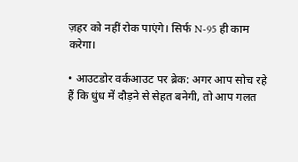ज़हर को नहीं रोक पाएंगे। सिर्फ N-95 ही काम करेगा।

• आउटडोर वर्कआउट पर ब्रेक: अगर आप सोच रहे हैं कि धुंध में दौड़ने से सेहत बनेगी, तो आप गलत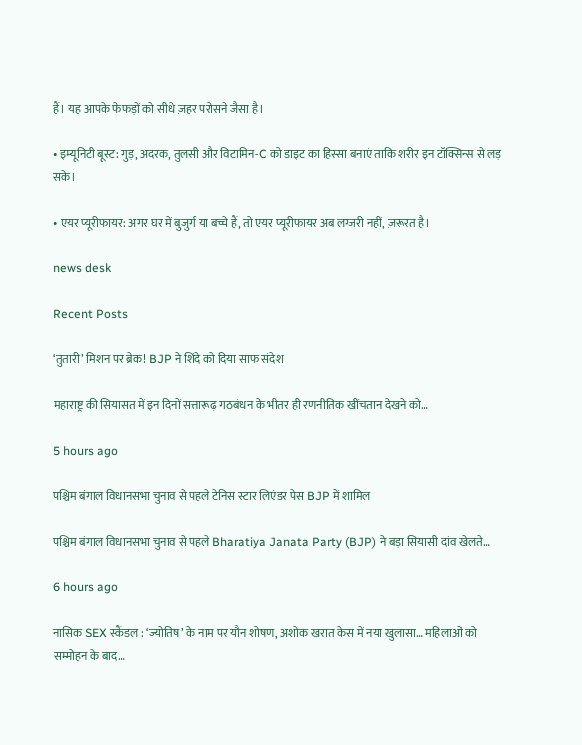हैं। यह आपके फेफड़ों को सीधे ज़हर परोसने जैसा है।

• इम्यूनिटी बूस्ट: गुड़, अदरक, तुलसी और विटामिन-C को डाइट का हिस्सा बनाएं ताकि शरीर इन टॉक्सिन्स से लड़ सके।

• एयर प्यूरीफायर: अगर घर में बुजुर्ग या बच्चे हैं, तो एयर प्यूरीफायर अब लग्जरी नहीं, ज़रूरत है।

news desk

Recent Posts

‘तुतारी’ मिशन पर ब्रेक! BJP ने शिंदे को दिया साफ संदेश

महाराष्ट्र की सियासत में इन दिनों सत्तारूढ़ गठबंधन के भीतर ही रणनीतिक खींचतान देखने को…

5 hours ago

पश्चिम बंगाल विधानसभा चुनाव से पहले टेनिस स्टार लिएंडर पेस BJP में शामिल

पश्चिम बंगाल विधानसभा चुनाव से पहले Bharatiya Janata Party (BJP) ने बड़ा सियासी दांव खेलते…

6 hours ago

नासिक SEX स्कैंडल : ‘ज्योतिष’ के नाम पर यौन शोषण, अशोक खरात केस में नया खुलासा… महिलाओं को सम्मोहन के बाद…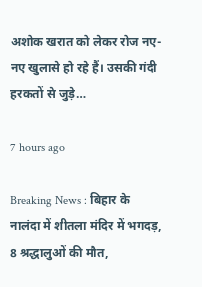अशोक खरात को लेकर रोज नए-नए खुलासे हो रहे हैं। उसकी गंदी हरकतों से जुड़े…

7 hours ago

Breaking News : बिहार के नालंदा में शीतला मंदिर में भगदड़, 8 श्रद्धालुओं की मौत,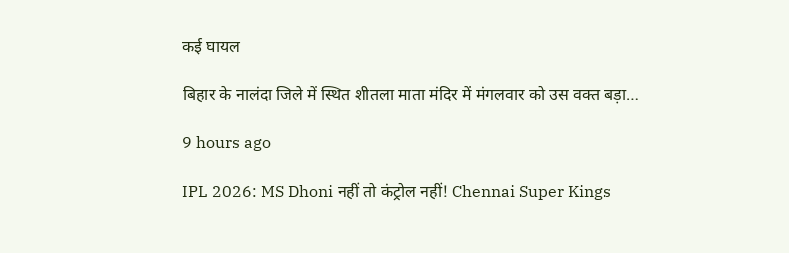कई घायल

बिहार के नालंदा जिले में स्थित शीतला माता मंदिर में मंगलवार को उस वक्त बड़ा…

9 hours ago

IPL 2026: MS Dhoni नहीं तो कंट्रोल नहीं! Chennai Super Kings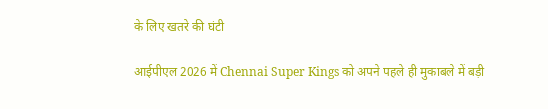के लिए खतरे की घंटी

आईपीएल 2026 में Chennai Super Kings को अपने पहले ही मुकाबले में बड़ी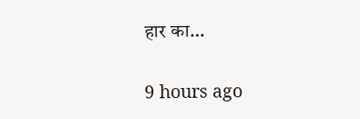हार का…

9 hours ago